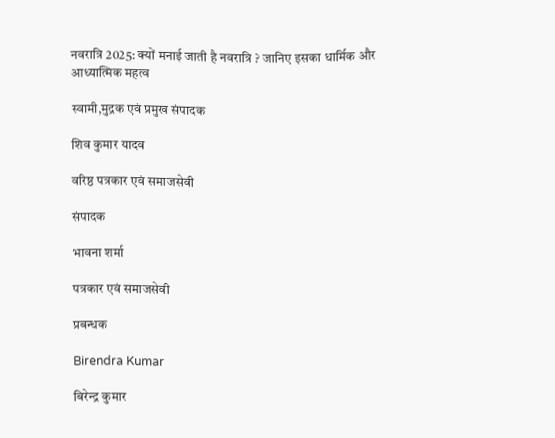नवरात्रि 2025: क्यों मनाई जाती है नवरात्रि ? जानिए इसका धार्मिक और आध्यात्मिक महत्व

स्वामी,मुद्रक एवं प्रमुख संपादक

शिव कुमार यादव

वरिष्ठ पत्रकार एवं समाजसेवी

संपादक

भावना शर्मा

पत्रकार एवं समाजसेवी

प्रबन्धक

Birendra Kumar

बिरेन्द्र कुमार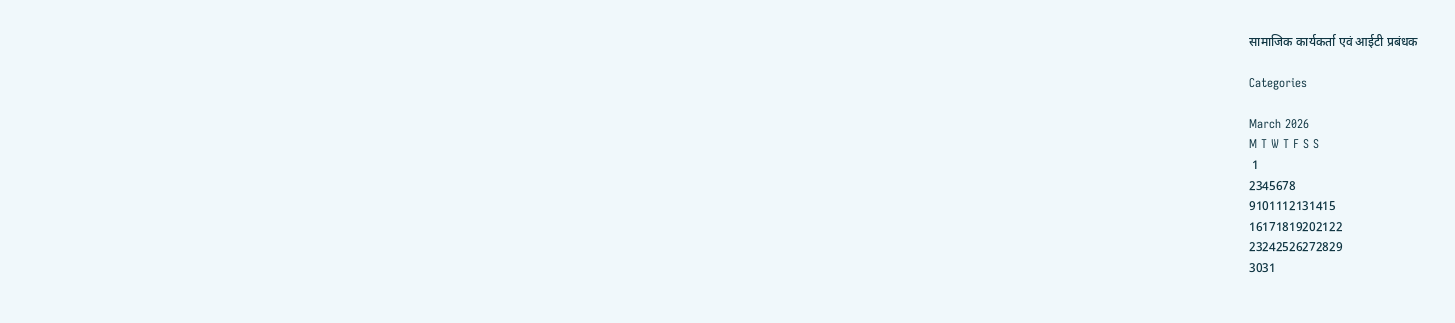सामाजिक कार्यकर्ता एवं आईटी प्रबंधक

Categories

March 2026
M T W T F S S
 1
2345678
9101112131415
16171819202122
23242526272829
3031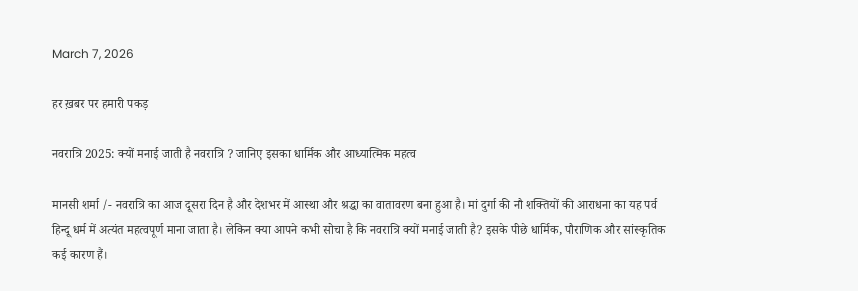March 7, 2026

हर ख़बर पर हमारी पकड़

नवरात्रि 2025: क्यों मनाई जाती है नवरात्रि ? जानिए इसका धार्मिक और आध्यात्मिक महत्व

मानसी शर्मा /- नवरात्रि का आज दूसरा दिन है और देशभर में आस्था और श्रद्धा का वातावरण बना हुआ है। मां दुर्गा की नौ शक्तियों की आराधना का यह पर्व हिन्दू धर्म में अत्यंत महत्वपूर्ण माना जाता है। लेकिन क्या आपने कभी सोचा है कि नवरात्रि क्यों मनाई जाती है? इसके पीछे धार्मिक, पौराणिक और सांस्कृतिक कई कारण हैं।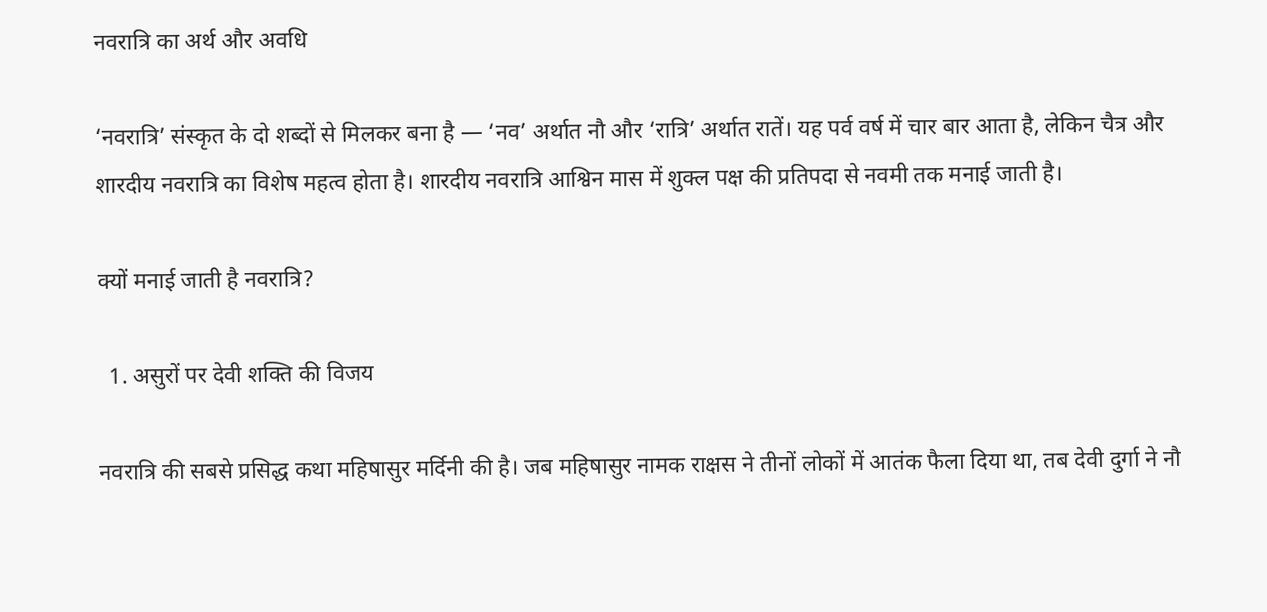नवरात्रि का अर्थ और अवधि

‘नवरात्रि’ संस्कृत के दो शब्दों से मिलकर बना है — ‘नव’ अर्थात नौ और ‘रात्रि’ अर्थात रातें। यह पर्व वर्ष में चार बार आता है, लेकिन चैत्र और शारदीय नवरात्रि का विशेष महत्व होता है। शारदीय नवरात्रि आश्विन मास में शुक्ल पक्ष की प्रतिपदा से नवमी तक मनाई जाती है।

क्यों मनाई जाती है नवरात्रि?

  1. असुरों पर देवी शक्ति की विजय

नवरात्रि की सबसे प्रसिद्ध कथा महिषासुर मर्दिनी की है। जब महिषासुर नामक राक्षस ने तीनों लोकों में आतंक फैला दिया था, तब देवी दुर्गा ने नौ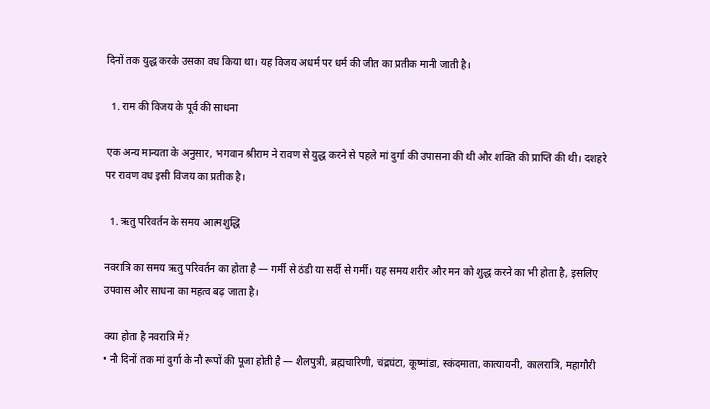दिनों तक युद्ध करके उसका वध किया था। यह विजय अधर्म पर धर्म की जीत का प्रतीक मानी जाती है।

  1. राम की विजय के पूर्व की साधना

एक अन्य मान्यता के अनुसार, भगवान श्रीराम ने रावण से युद्ध करने से पहले मां दुर्गा की उपासना की थी और शक्ति की प्राप्ति की थी। दशहरे पर रावण वध इसी विजय का प्रतीक है।

  1. ऋतु परिवर्तन के समय आत्मशुद्धि

नवरात्रि का समय ऋतु परिवर्तन का होता है — गर्मी से ठंडी या सर्दी से गर्मी। यह समय शरीर और मन को शुद्ध करने का भी होता है, इसलिए उपवास और साधना का महत्व बढ़ जाता है।

क्या होता है नवरात्रि में?
• नौ दिनों तक मां दुर्गा के नौ रूपों की पूजा होती है — शैलपुत्री, ब्रह्मचारिणी, चंद्रघंटा, कूष्मांडा, स्कंदमाता, कात्यायनी, कालरात्रि, महागौरी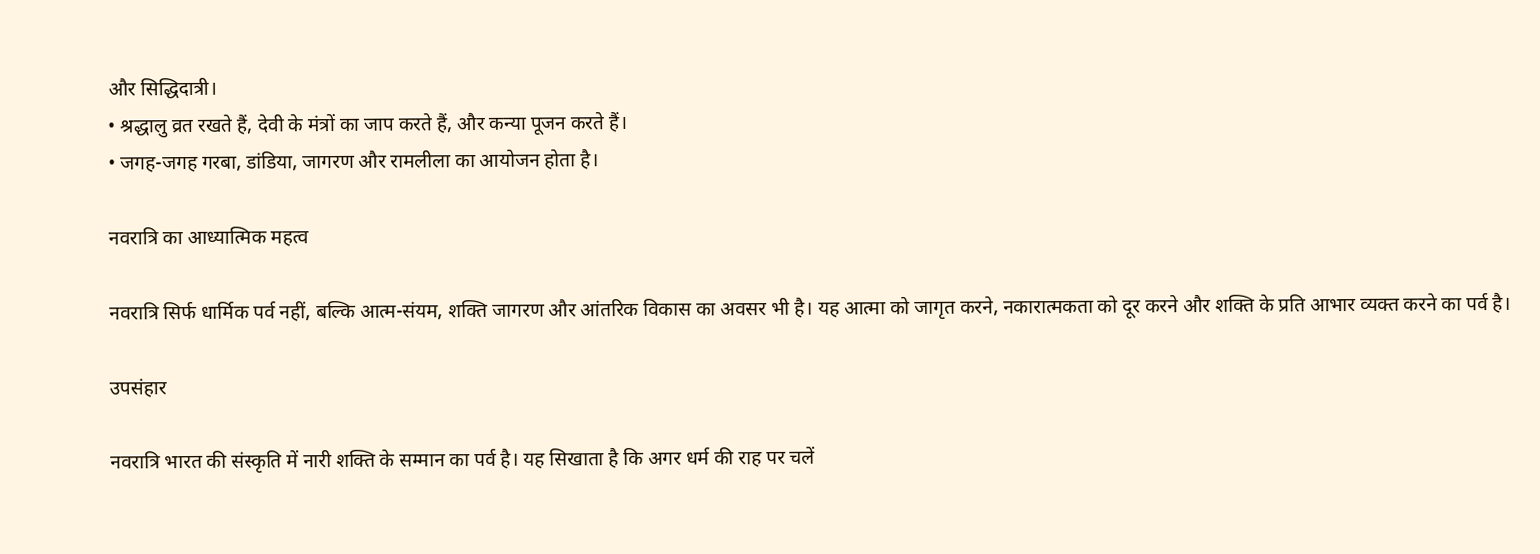और सिद्धिदात्री।
• श्रद्धालु व्रत रखते हैं, देवी के मंत्रों का जाप करते हैं, और कन्या पूजन करते हैं।
• जगह-जगह गरबा, डांडिया, जागरण और रामलीला का आयोजन होता है।

नवरात्रि का आध्यात्मिक महत्व

नवरात्रि सिर्फ धार्मिक पर्व नहीं, बल्कि आत्म-संयम, शक्ति जागरण और आंतरिक विकास का अवसर भी है। यह आत्मा को जागृत करने, नकारात्मकता को दूर करने और शक्ति के प्रति आभार व्यक्त करने का पर्व है।

उपसंहार

नवरात्रि भारत की संस्कृति में नारी शक्ति के सम्मान का पर्व है। यह सिखाता है कि अगर धर्म की राह पर चलें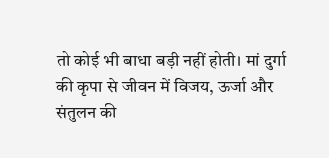तो कोई भी बाधा बड़ी नहीं होती। मां दुर्गा की कृपा से जीवन में विजय, ऊर्जा और संतुलन की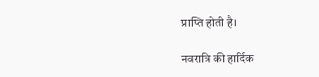प्राप्ति होती है।

नवरात्रि की हार्दिक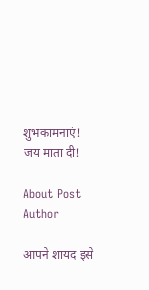शुभकामनाएं!
जय माता दी!

About Post Author

आपने शायद इसे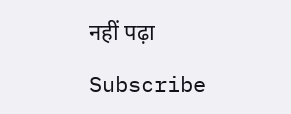नहीं पढ़ा

Subscribe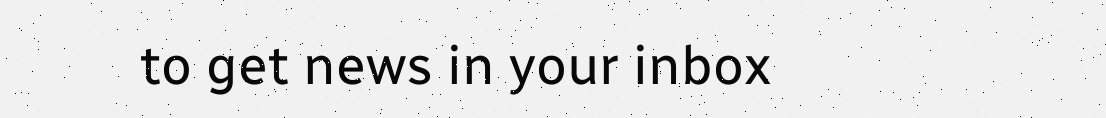to get news in your inbox